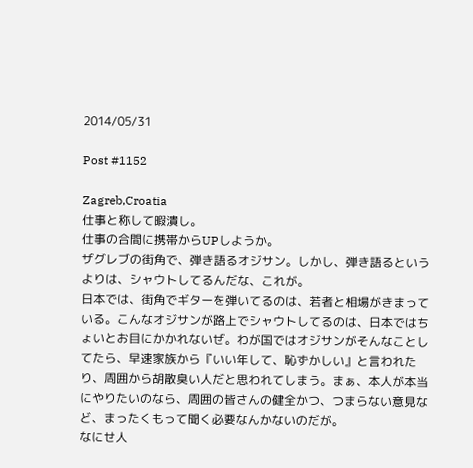2014/05/31

Post #1152

Zagreb,Croatia
仕事と称して暇潰し。
仕事の合間に携帯からUPしようか。
ザグレブの街角で、弾き語るオジサン。しかし、弾き語るというよりは、シャウトしてるんだな、これが。
日本では、街角でギターを弾いてるのは、若者と相場がきまっている。こんなオジサンが路上でシャウトしてるのは、日本ではちょいとお目にかかれないぜ。わが国ではオジサンがそんなことしてたら、早速家族から『いい年して、恥ずかしい』と言われたり、周囲から胡散臭い人だと思われてしまう。まぁ、本人が本当にやりたいのなら、周囲の皆さんの健全かつ、つまらない意見など、まったくもって聞く必要なんかないのだが。
なにせ人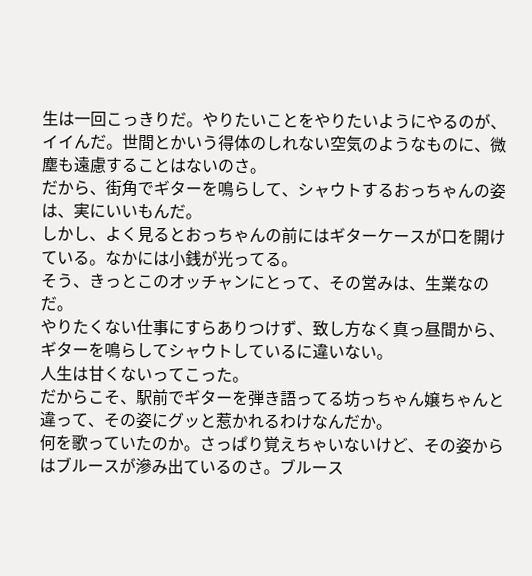生は一回こっきりだ。やりたいことをやりたいようにやるのが、イイんだ。世間とかいう得体のしれない空気のようなものに、微塵も遠慮することはないのさ。
だから、街角でギターを鳴らして、シャウトするおっちゃんの姿は、実にいいもんだ。
しかし、よく見るとおっちゃんの前にはギターケースが口を開けている。なかには小銭が光ってる。
そう、きっとこのオッチャンにとって、その営みは、生業なのだ。
やりたくない仕事にすらありつけず、致し方なく真っ昼間から、ギターを鳴らしてシャウトしているに違いない。
人生は甘くないってこった。
だからこそ、駅前でギターを弾き語ってる坊っちゃん嬢ちゃんと違って、その姿にグッと惹かれるわけなんだか。
何を歌っていたのか。さっぱり覚えちゃいないけど、その姿からはブルースが滲み出ているのさ。ブルース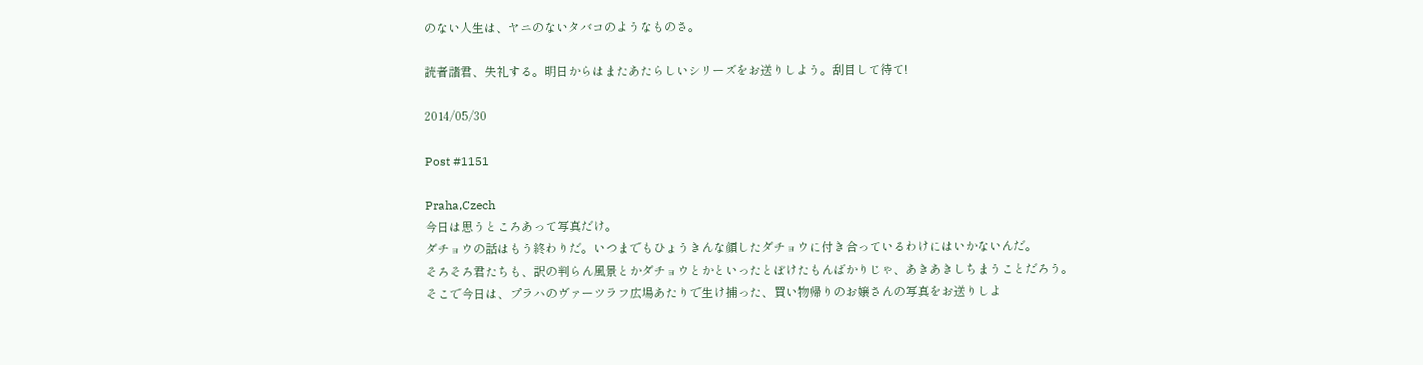のない人生は、ヤニのないタバコのようなものさ。

読者諸君、失礼する。明日からはまたあたらしいシリーズをお送りしよう。刮目して待て!

2014/05/30

Post #1151

Praha,Czech
今日は思うところあって写真だけ。
ダチョウの話はもう終わりだ。いつまでもひょうきんな顔したダチョウに付き合っているわけにはいかないんだ。
そろそろ君たちも、訳の判らん風景とかダチョウとかといったとぼけたもんばかりじゃ、あきあきしちまうことだろう。
そこで今日は、プラハのヴァーツラフ広場あたりで生け捕った、買い物帰りのお嬢さんの写真をお送りしよ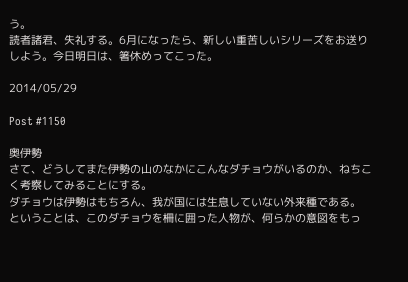う。
読者諸君、失礼する。6月になったら、新しい重苦しいシリーズをお送りしよう。今日明日は、箸休めってこった。

2014/05/29

Post #1150

奥伊勢
さて、どうしてまた伊勢の山のなかにこんなダチョウがいるのか、ねちこく考察してみることにする。
ダチョウは伊勢はもちろん、我が国には生息していない外来種である。
ということは、このダチョウを柵に囲った人物が、何らかの意図をもっ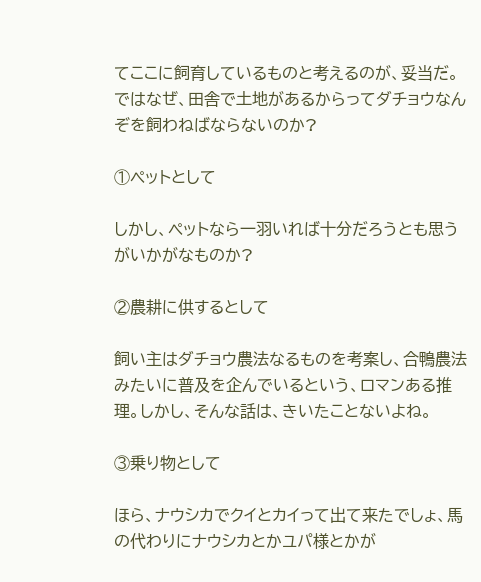てここに飼育しているものと考えるのが、妥当だ。
ではなぜ、田舎で土地があるからってダチョウなんぞを飼わねばならないのか?

①ペットとして

しかし、ペットなら一羽いれば十分だろうとも思うがいかがなものか?

②農耕に供するとして

飼い主はダチョウ農法なるものを考案し、合鴨農法みたいに普及を企んでいるという、ロマンある推理。しかし、そんな話は、きいたことないよね。

③乗り物として

ほら、ナウシカでクイとカイって出て来たでしょ、馬の代わりにナウシカとかユパ様とかが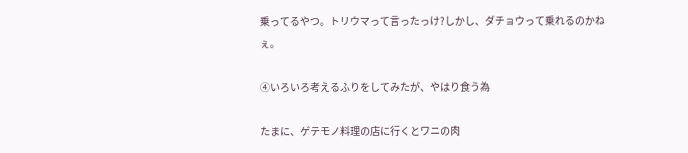乗ってるやつ。トリウマって言ったっけ?しかし、ダチョウって乗れるのかねぇ。

④いろいろ考えるふりをしてみたが、やはり食う為

たまに、ゲテモノ料理の店に行くとワニの肉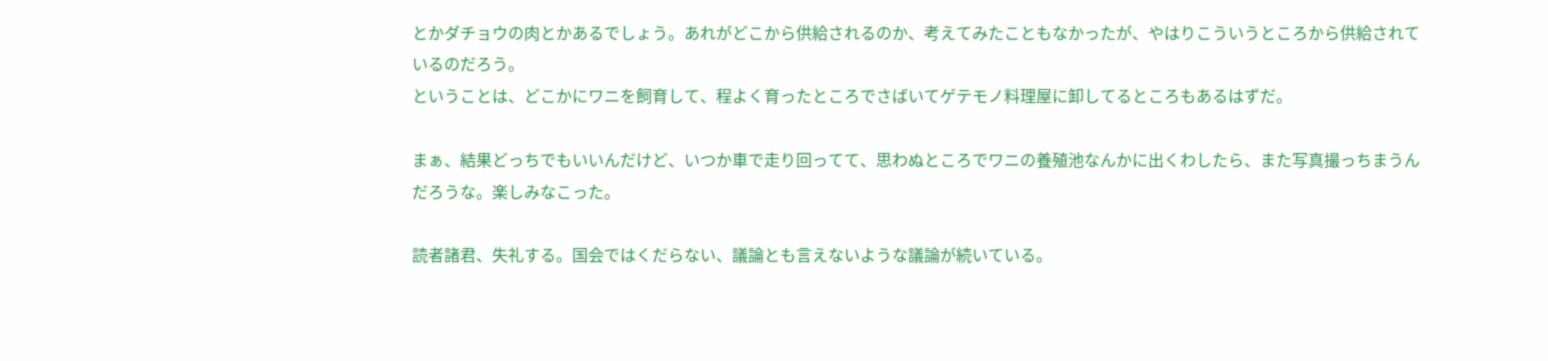とかダチョウの肉とかあるでしょう。あれがどこから供給されるのか、考えてみたこともなかったが、やはりこういうところから供給されているのだろう。
ということは、どこかにワニを飼育して、程よく育ったところでさばいてゲテモノ料理屋に卸してるところもあるはずだ。

まぁ、結果どっちでもいいんだけど、いつか車で走り回ってて、思わぬところでワニの養殖池なんかに出くわしたら、また写真撮っちまうんだろうな。楽しみなこった。

読者諸君、失礼する。国会ではくだらない、議論とも言えないような議論が続いている。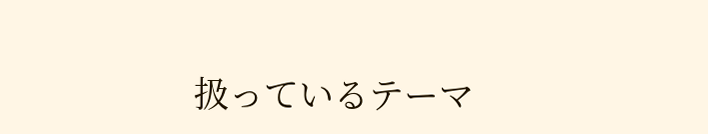扱っているテーマ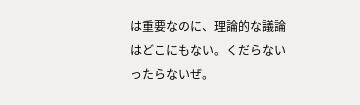は重要なのに、理論的な議論はどこにもない。くだらないったらないぜ。